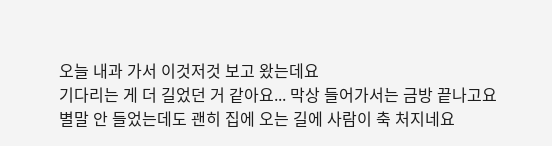오늘 내과 가서 이것저것 보고 왔는데요
기다리는 게 더 길었던 거 같아요... 막상 들어가서는 금방 끝나고요
별말 안 들었는데도 괜히 집에 오는 길에 사람이 축 처지네요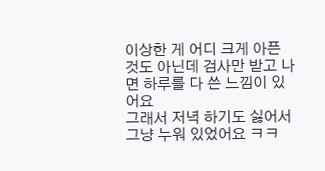이상한 게 어디 크게 아픈 것도 아닌데 검사만 받고 나면 하루를 다 쓴 느낌이 있어요
그래서 저녁 하기도 싫어서 그냥 누워 있었어요 ㅋㅋ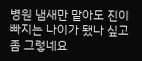병원 냄새만 맡아도 진이 빠지는 나이가 됐나 싶고 좀 그렇네요